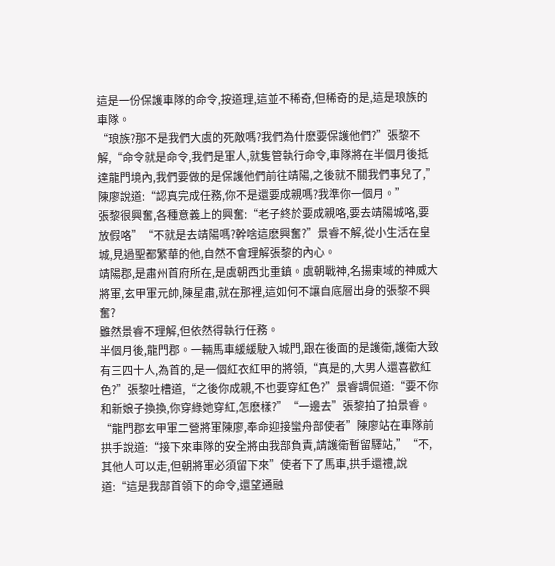這是一份保護車隊的命令,按道理,這並不稀奇,但稀奇的是,這是琅族的車隊。
“琅族?那不是我們大虞的死敵嗎?我們為什麽要保護他們?”張黎不解,“命令就是命令,我們是軍人,就隻管執行命令,車隊將在半個月後抵達龍門境內,我們要做的是保護他們前往靖陽,之後就不關我們事兒了,”陳廖說道:“認真完成任務,你不是還要成親嗎?我準你一個月。”
張黎很興奮,各種意義上的興奮:“老子終於要成親咯,要去靖陽城咯,要放假咯”“不就是去靖陽嗎?幹啥這麽興奮?”景睿不解,從小生活在皇城,見過聖都繁華的他,自然不會理解張黎的內心。
靖陽郡,是肅州首府所在,是虞朝西北重鎮。虞朝戰神,名揚東域的神威大將軍,玄甲軍元帥,陳星肅,就在那裡,這如何不讓自底層出身的張黎不興奮?
雖然景睿不理解,但依然得執行任務。
半個月後,龍門郡。一輛馬車緩緩駛入城門,跟在後面的是護衛,護衛大致有三四十人,為首的,是一個紅衣紅甲的將領,“真是的,大男人還喜歡紅色?”張黎吐槽道,“之後你成親,不也要穿紅色?”景睿調侃道:“要不你和新娘子換換,你穿綠她穿紅,怎麽樣?”“一邊去”張黎拍了拍景睿。
“龍門郡玄甲軍二營將軍陳廖,奉命迎接蠻舟部使者”陳廖站在車隊前拱手說道:“接下來車隊的安全將由我部負責,請護衛暫留驛站,”“不,其他人可以走,但朝將軍必須留下來”使者下了馬車,拱手還禮,說道:“這是我部首領下的命令,還望通融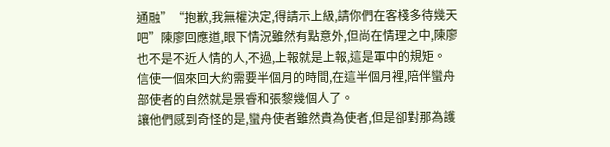通融”“抱歉,我無權決定,得請示上級,請你們在客棧多待幾天吧”陳廖回應道,眼下情況雖然有點意外,但尚在情理之中,陳廖也不是不近人情的人,不過,上報就是上報,這是軍中的規矩。
信使一個來回大約需要半個月的時間,在這半個月裡,陪伴蠻舟部使者的自然就是景睿和張黎幾個人了。
讓他們感到奇怪的是,蠻舟使者雖然貴為使者,但是卻對那為護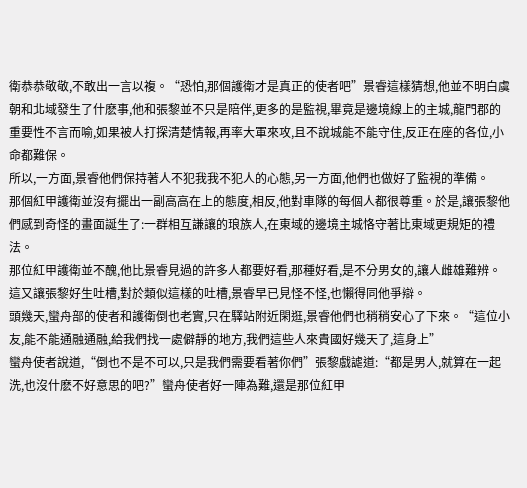衛恭恭敬敬,不敢出一言以複。“恐怕,那個護衛才是真正的使者吧”景睿這樣猜想,他並不明白虞朝和北域發生了什麽事,他和張黎並不只是陪伴,更多的是監視,畢竟是邊境線上的主城,龍門郡的重要性不言而喻,如果被人打探清楚情報,再率大軍來攻,且不說城能不能守住,反正在座的各位,小命都難保。
所以,一方面,景睿他們保持著人不犯我我不犯人的心態,另一方面,他們也做好了監視的準備。
那個紅甲護衛並沒有擺出一副高高在上的態度,相反,他對車隊的每個人都很尊重。於是,讓張黎他們感到奇怪的畫面誕生了:一群相互謙讓的琅族人,在東域的邊境主城恪守著比東域更規矩的禮法。
那位紅甲護衛並不醜,他比景睿見過的許多人都要好看,那種好看,是不分男女的,讓人雌雄難辨。這又讓張黎好生吐槽,對於類似這樣的吐槽,景睿早已見怪不怪,也懶得同他爭辯。
頭幾天,蠻舟部的使者和護衛倒也老實,只在驛站附近閑逛,景睿他們也稍稍安心了下來。“這位小友,能不能通融通融,給我們找一處僻靜的地方,我們這些人來貴國好幾天了,這身上”
蠻舟使者說道,“倒也不是不可以,只是我們需要看著你們”張黎戲謔道:“都是男人,就算在一起洗,也沒什麽不好意思的吧?”蠻舟使者好一陣為難,還是那位紅甲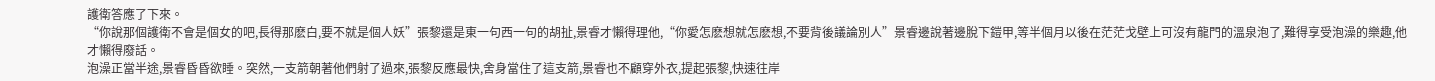護衛答應了下來。
“你說那個護衛不會是個女的吧,長得那麽白,要不就是個人妖”張黎還是東一句西一句的胡扯,景睿才懶得理他,“你愛怎麽想就怎麽想,不要背後議論別人”景睿邊說著邊脫下鎧甲,等半個月以後在茫茫戈壁上可沒有龍門的溫泉泡了,難得享受泡澡的樂趣,他才懶得廢話。
泡澡正當半途,景睿昏昏欲睡。突然,一支箭朝著他們射了過來,張黎反應最快,舍身當住了這支箭,景睿也不顧穿外衣,提起張黎,快速往岸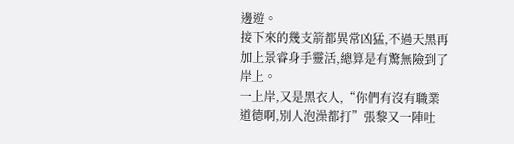邊遊。
接下來的幾支箭都異常凶猛,不過天黑再加上景睿身手靈活,總算是有驚無險到了岸上。
一上岸,又是黑衣人,“你們有沒有職業道德啊,別人泡澡都打”張黎又一陣吐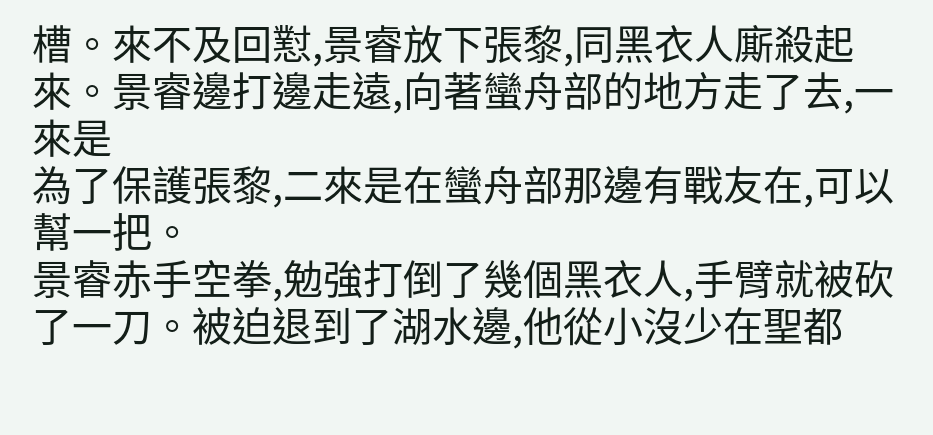槽。來不及回懟,景睿放下張黎,同黑衣人廝殺起來。景睿邊打邊走遠,向著蠻舟部的地方走了去,一來是
為了保護張黎,二來是在蠻舟部那邊有戰友在,可以幫一把。
景睿赤手空拳,勉強打倒了幾個黑衣人,手臂就被砍了一刀。被迫退到了湖水邊,他從小沒少在聖都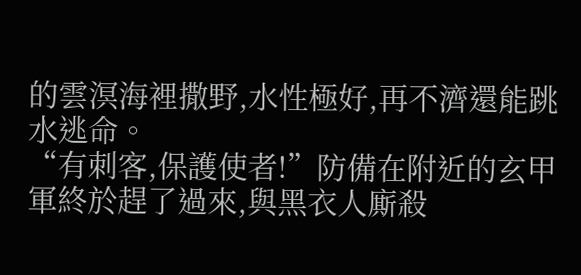的雲溟海裡撒野,水性極好,再不濟還能跳水逃命。
“有刺客,保護使者!”防備在附近的玄甲軍終於趕了過來,與黑衣人廝殺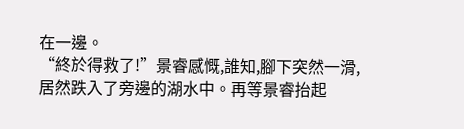在一邊。
“終於得救了!”景睿感慨,誰知,腳下突然一滑,居然跌入了旁邊的湖水中。再等景睿抬起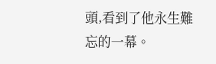頭,看到了他永生難忘的一幕。